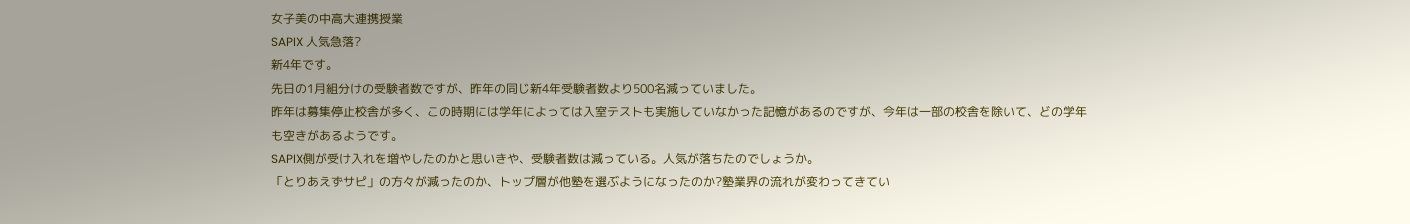女子美の中高大連携授業
SAPIX 人気急落?
新4年です。
先日の1月組分けの受験者数ですが、昨年の同じ新4年受験者数より500名減っていました。
昨年は募集停止校舎が多く、この時期には学年によっては入室テストも実施していなかった記憶があるのですが、今年は一部の校舎を除いて、どの学年も空きがあるようです。
SAPIX側が受け入れを増やしたのかと思いきや、受験者数は減っている。人気が落ちたのでしょうか。
「とりあえずサピ」の方々が減ったのか、トップ層が他塾を選ぶようになったのか?塾業界の流れが変わってきてい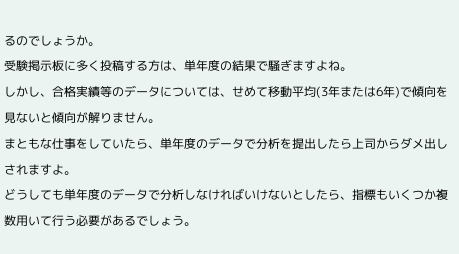るのでしょうか。
受験掲示板に多く投稿する方は、単年度の結果で騒ぎますよね。
しかし、合格実績等のデータについては、せめて移動平均(3年または6年)で傾向を見ないと傾向が解りません。
まともな仕事をしていたら、単年度のデータで分析を提出したら上司からダメ出しされますよ。
どうしても単年度のデータで分析しなければいけないとしたら、指標もいくつか複数用いて行う必要があるでしょう。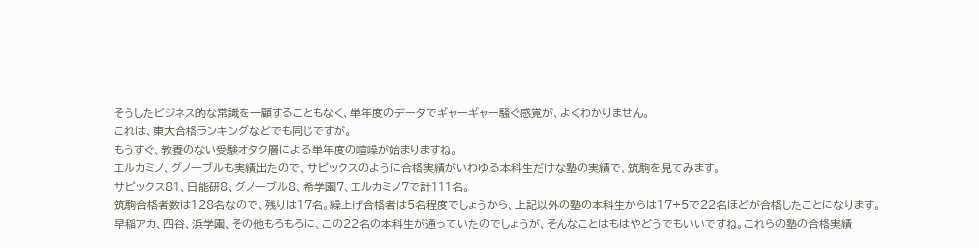そうしたビジネス的な常識を一顧することもなく、単年度のデータでギャーギャー騒ぐ感覚が、よくわかりません。
これは、東大合格ランキングなどでも同じですが。
もうすぐ、教養のない受験オタク層による単年度の喧噪が始まりますね。
エルカミノ、グノーブルも実績出たので、サピックスのように合格実績がいわゆる本科生だけな塾の実績で、筑駒を見てみます。
サピックス81、日能研8、グノーブル8、希学園7、エルカミノ7で計111名。
筑駒合格者数は128名なので、残りは17名。繰上げ合格者は5名程度でしょうから、上記以外の塾の本科生からは17+5で22名ほどが合格したことになります。
早稲アカ、四谷、浜学園、その他もろもろに、この22名の本科生が通っていたのでしょうが、そんなことはもはやどうでもいいですね。これらの塾の合格実績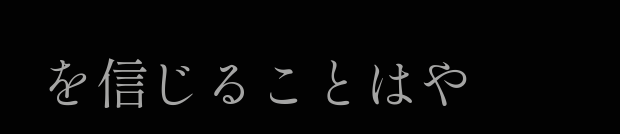を信じることはや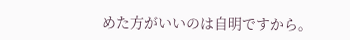めた方がいいのは自明ですから。